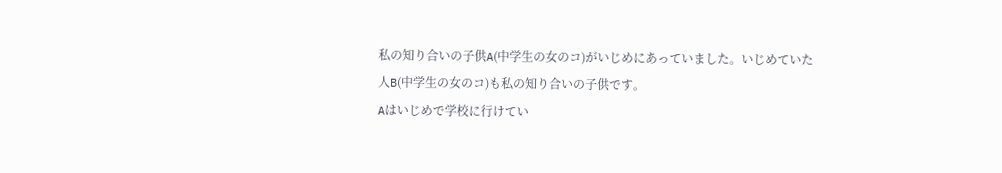私の知り合いの子供A(中学生の女のコ)がいじめにあっていました。いじめていた人B(中学生の女のコ)も私の知り合いの子供です。
Aはいじめで学校に行けてい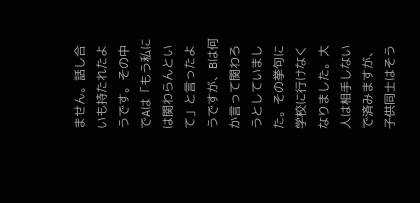ません。話し合いも持たれたようです。その中でAは「もう私には関わらんといて」と言ったようですが、Bは何か言って関わろうとしていました。その挙句に学校に行けなくなりました。大人は相手しないで済みますが、子供同士はそう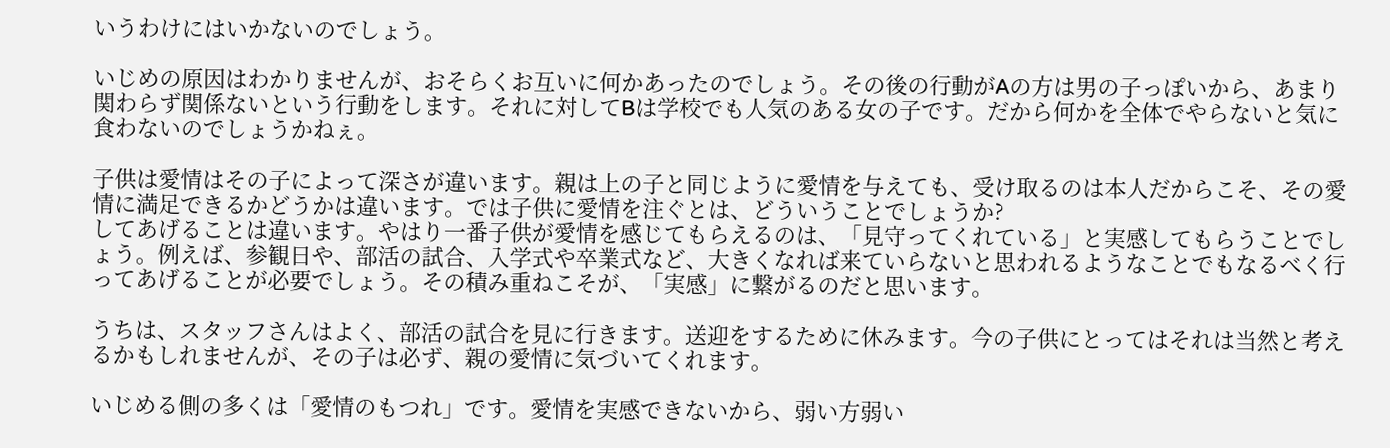いうわけにはいかないのでしょう。

いじめの原因はわかりませんが、おそらくお互いに何かあったのでしょう。その後の行動がAの方は男の子っぽいから、あまり関わらず関係ないという行動をします。それに対してBは学校でも人気のある女の子です。だから何かを全体でやらないと気に食わないのでしょうかねぇ。

子供は愛情はその子によって深さが違います。親は上の子と同じように愛情を与えても、受け取るのは本人だからこそ、その愛情に満足できるかどうかは違います。では子供に愛情を注ぐとは、どういうことでしょうか?
してあげることは違います。やはり一番子供が愛情を感じてもらえるのは、「見守ってくれている」と実感してもらうことでしょう。例えば、参観日や、部活の試合、入学式や卒業式など、大きくなれば来ていらないと思われるようなことでもなるべく行ってあげることが必要でしょう。その積み重ねこそが、「実感」に繋がるのだと思います。

うちは、スタッフさんはよく、部活の試合を見に行きます。送迎をするために休みます。今の子供にとってはそれは当然と考えるかもしれませんが、その子は必ず、親の愛情に気づいてくれます。

いじめる側の多くは「愛情のもつれ」です。愛情を実感できないから、弱い方弱い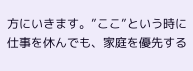方にいきます。”ここ”という時に仕事を休んでも、家庭を優先する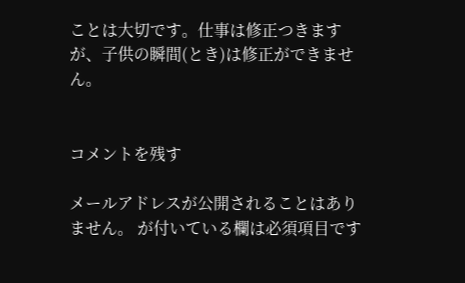ことは大切です。仕事は修正つきますが、子供の瞬間(とき)は修正ができません。


コメントを残す

メールアドレスが公開されることはありません。 が付いている欄は必須項目です